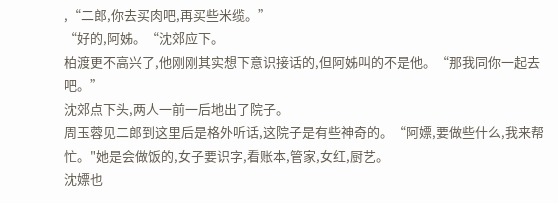,“二郎,你去买肉吧,再买些米缆。”
“好的,阿姊。“沈郊应下。
柏渡更不高兴了,他刚刚其实想下意识接话的,但阿姊叫的不是他。“那我同你一起去吧。”
沈郊点下头,两人一前一后地出了院子。
周玉蓉见二郎到这里后是格外听话,这院子是有些神奇的。“阿嫖,要做些什么,我来帮忙。"她是会做饭的,女子要识字,看账本,管家,女红,厨艺。
沈嫖也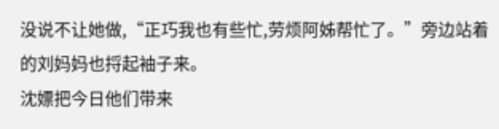没说不让她做,“正巧我也有些忙,劳烦阿姊帮忙了。”旁边站着的刘妈妈也捋起袖子来。
沈嫖把今日他们带来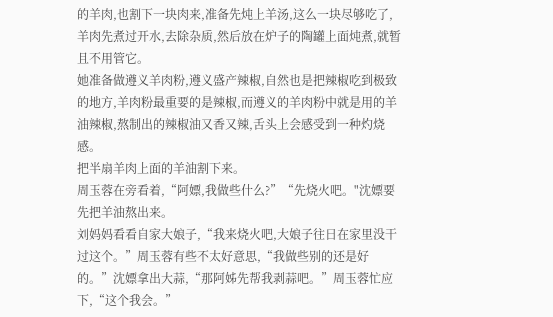的羊肉,也割下一块肉来,准备先炖上羊汤,这么一块尽够吃了,羊肉先煮过开水,去除杂质,然后放在炉子的陶罐上面炖煮,就暂且不用管它。
她准备做遵义羊肉粉,遵义盛产辣椒,自然也是把辣椒吃到极致的地方,羊肉粉最重要的是辣椒,而遵义的羊肉粉中就是用的羊油辣椒,熬制出的辣椒油又香又辣,舌头上会感受到一种灼烧感。
把半扇羊肉上面的羊油割下来。
周玉蓉在旁看着,“阿嫖,我做些什么?”“先烧火吧。"沈嫖要先把羊油熬出来。
刘妈妈看看自家大娘子,“我来烧火吧,大娘子往日在家里没干过这个。”周玉蓉有些不太好意思,“我做些别的还是好的。”沈嫖拿出大蒜,“那阿姊先帮我剥蒜吧。”周玉蓉忙应下,“这个我会。”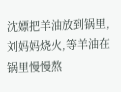沈嫖把羊油放到锅里,刘妈妈烧火,等羊油在锅里慢慢熬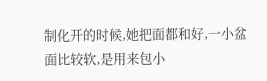制化开的时候,她把面都和好,一小盆面比较软,是用来包小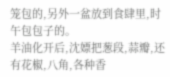笼包的,另外一盆放到食肆里,时午包包子的。
羊油化开后,沈嫖把葱段,蒜瓣,还有花椒,八角,各种香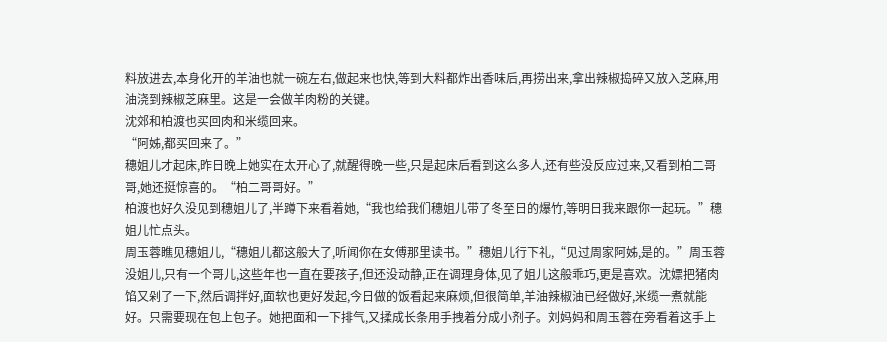料放进去,本身化开的羊油也就一碗左右,做起来也快,等到大料都炸出香味后,再捞出来,拿出辣椒捣碎又放入芝麻,用油浇到辣椒芝麻里。这是一会做羊肉粉的关键。
沈郊和柏渡也买回肉和米缆回来。
“阿姊,都买回来了。”
穗姐儿才起床,昨日晚上她实在太开心了,就醒得晚一些,只是起床后看到这么多人,还有些没反应过来,又看到柏二哥哥,她还挺惊喜的。“柏二哥哥好。”
柏渡也好久没见到穗姐儿了,半蹲下来看着她,“我也给我们穗姐儿带了冬至日的爆竹,等明日我来跟你一起玩。”穗姐儿忙点头。
周玉蓉瞧见穗姐儿,“穗姐儿都这般大了,听闻你在女傅那里读书。”穗姐儿行下礼,“见过周家阿姊,是的。”周玉蓉没姐儿,只有一个哥儿,这些年也一直在要孩子,但还没动静,正在调理身体,见了姐儿这般乖巧,更是喜欢。沈嫖把猪肉馅又剁了一下,然后调拌好,面软也更好发起,今日做的饭看起来麻烦,但很简单,羊油辣椒油已经做好,米缆一煮就能好。只需要现在包上包子。她把面和一下排气,又揉成长条用手拽着分成小剂子。刘妈妈和周玉蓉在旁看着这手上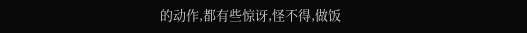的动作,都有些惊讶,怪不得,做饭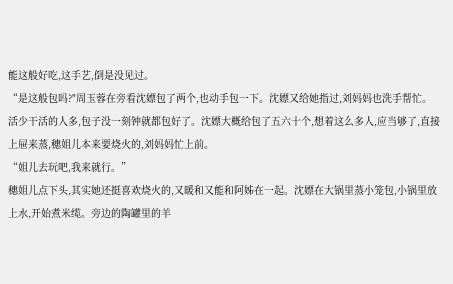能这般好吃,这手艺,倒是没见过。
“是这般包吗?"周玉蓉在旁看沈嫖包了两个,也动手包一下。沈嫖又给她指过,刘妈妈也洗手帮忙。
活少干活的人多,包子没一刻钟就都包好了。沈嫖大概给包了五六十个,想着这么多人,应当够了,直接上屉来蒸,穗姐儿本来要烧火的,刘妈妈忙上前。
“姐儿去玩吧,我来就行。”
穗姐儿点下头,其实她还挺喜欢烧火的,又暖和又能和阿姊在一起。沈嫖在大锅里蒸小笼包,小锅里放上水,开始煮米缆。旁边的陶罐里的羊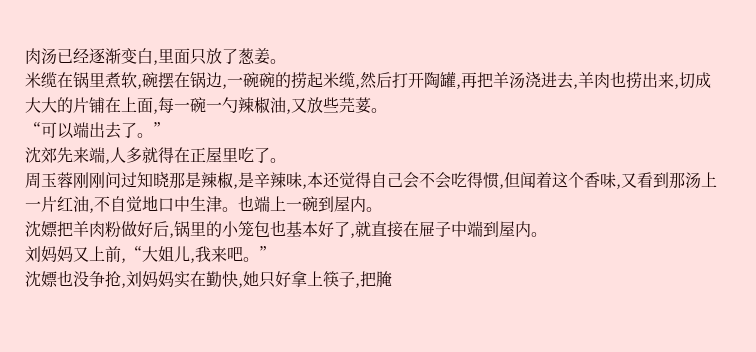肉汤已经逐渐变白,里面只放了葱姜。
米缆在锅里煮软,碗摆在锅边,一碗碗的捞起米缆,然后打开陶罐,再把羊汤浇进去,羊肉也捞出来,切成大大的片铺在上面,每一碗一勺辣椒油,又放些芫荽。
“可以端出去了。”
沈郊先来端,人多就得在正屋里吃了。
周玉蓉刚刚问过知晓那是辣椒,是辛辣味,本还觉得自己会不会吃得惯,但闻着这个香味,又看到那汤上一片红油,不自觉地口中生津。也端上一碗到屋内。
沈嫖把羊肉粉做好后,锅里的小笼包也基本好了,就直接在屉子中端到屋内。
刘妈妈又上前,“大姐儿,我来吧。”
沈嫖也没争抢,刘妈妈实在勤快,她只好拿上筷子,把腌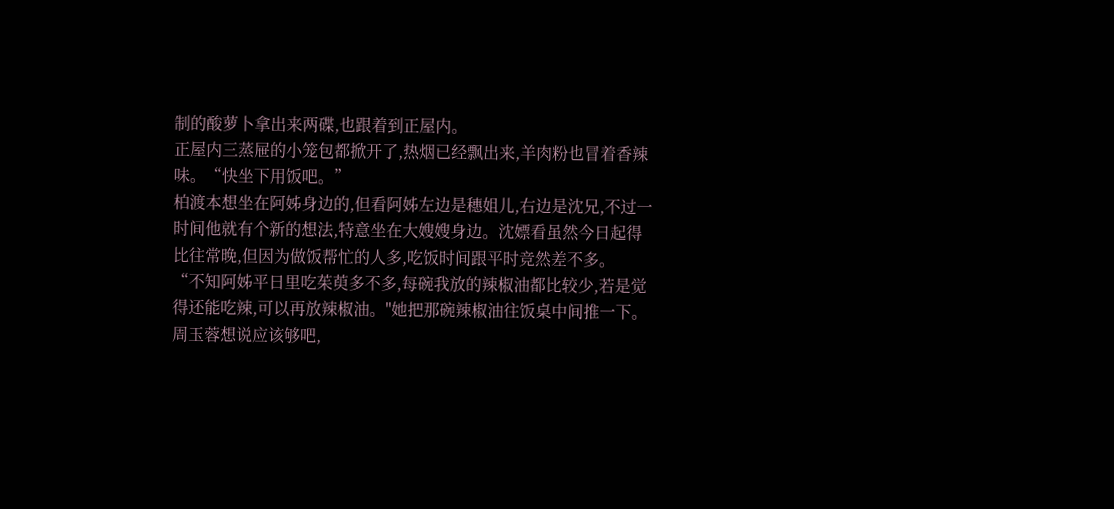制的酸萝卜拿出来两碟,也跟着到正屋内。
正屋内三蒸屉的小笼包都掀开了,热烟已经飘出来,羊肉粉也冒着香辣味。“快坐下用饭吧。”
柏渡本想坐在阿姊身边的,但看阿姊左边是穗姐儿,右边是沈兄,不过一时间他就有个新的想法,特意坐在大嫂嫂身边。沈嫖看虽然今日起得比往常晚,但因为做饭帮忙的人多,吃饭时间跟平时竞然差不多。
“不知阿姊平日里吃茱萸多不多,每碗我放的辣椒油都比较少,若是觉得还能吃辣,可以再放辣椒油。"她把那碗辣椒油往饭桌中间推一下。周玉蓉想说应该够吧,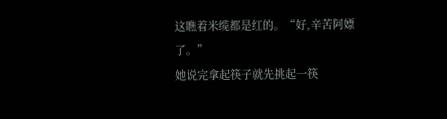这瞧着米缆都是红的。“好,辛苦阿嫖了。”
她说完拿起筷子就先挑起一筷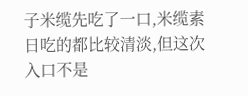子米缆先吃了一口,米缆素日吃的都比较清淡,但这次入口不是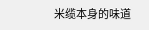米缆本身的味道